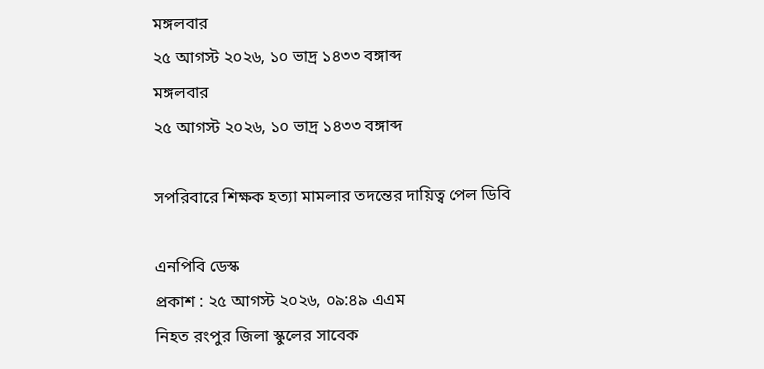মঙ্গলবার
২৫ আগস্ট ২০২৬, ১০ ভাদ্র ১৪৩৩ বঙ্গাব্দ
মঙ্গলবার
২৫ আগস্ট ২০২৬, ১০ ভাদ্র ১৪৩৩ বঙ্গাব্দ

সপরিবারে শিক্ষক হত্যা মামলার তদন্তের দায়িত্ব পেল ডিবি

এনপিবি ডেস্ক
প্রকাশ : ২৫ আগস্ট ২০২৬, ০৯:৪৯ এএম
নিহত রংপুর জিলা স্কুলের সাবেক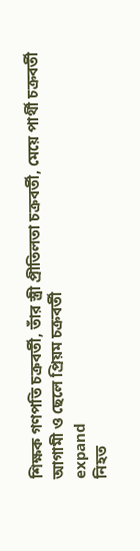শিক্ষক গণপতি চক্রবর্তী, তাঁর স্ত্রী প্রীতিলতা চক্রবর্তী, মেয়ে পার্থী চক্রবর্তী আগামী ও ছেলে প্রিয়ম চক্রবর্তী
expand
নিহত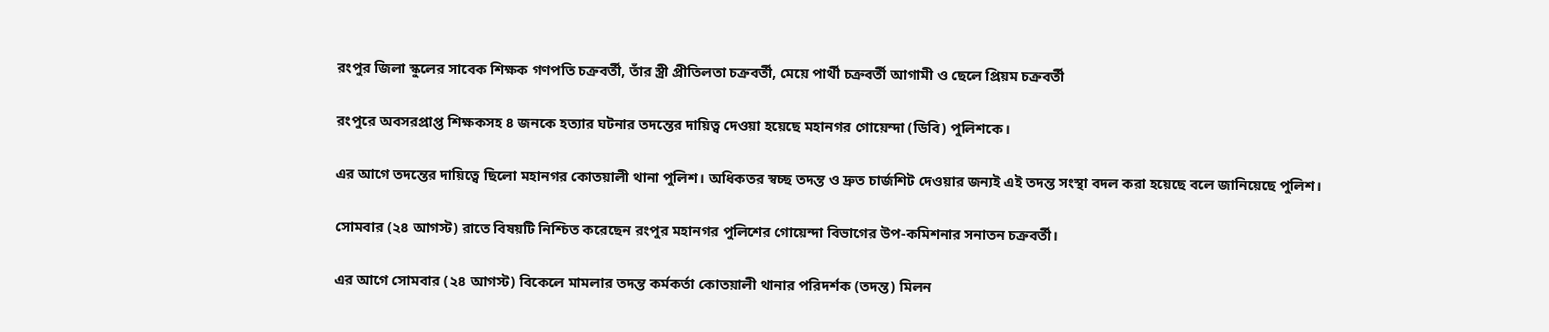রংপুর জিলা স্কুলের সাবেক শিক্ষক গণপতি চক্রবর্তী, তাঁর স্ত্রী প্রীতিলতা চক্রবর্তী, মেয়ে পার্থী চক্রবর্তী আগামী ও ছেলে প্রিয়ম চক্রবর্তী

রংপুরে অবসরপ্রাপ্ত শিক্ষকসহ ৪ জনকে হত্যার ঘটনার তদন্তের দায়িত্ব দেওয়া হয়েছে মহানগর গোয়েন্দা (ডিবি) পুলিশকে।

এর আগে তদন্তের দায়িত্বে ছিলো মহানগর কোতয়ালী থানা পুলিশ। অধিকতর স্বচ্ছ তদন্ত ও দ্রুত চার্জশিট দেওয়ার জন্যই এই তদন্ত সংস্থা বদল করা হয়েছে বলে জানিয়েছে পুলিশ।

সোমবার (২৪ আগস্ট) রাতে বিষয়টি নিশ্চিত করেছেন রংপুর মহানগর পুলিশের গোয়েন্দা বিভাগের উপ-কমিশনার সনাতন চক্রবর্তী।

এর আগে সোমবার (২৪ আগস্ট) বিকেলে মামলার তদন্ত কর্মকর্তা কোতয়ালী থানার পরিদর্শক (তদন্ত) মিলন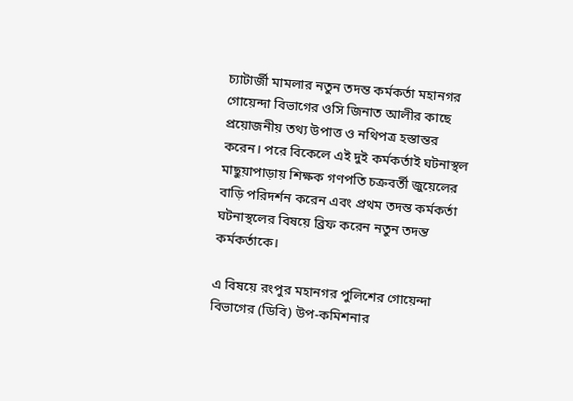চ্যাটার্জী মামলার নতুন তদন্ত কর্মকর্তা মহানগর গোয়েন্দা বিভাগের ওসি জিনাত আলীর কাছে প্রয়োজনীয় তথ্য উপাত্ত ও নথিপত্র হস্তান্তর করেন। পরে বিকেলে এই দুই কর্মকর্তাই ঘটনাস্থল মাছুয়াপাড়ায় শিক্ষক গণপতি চক্রবর্তী জুয়েলের বাড়ি পরিদর্শন করেন এবং প্রথম তদন্ত কর্মকর্তা ঘটনাস্থলের বিষয়ে ব্রিফ করেন নতুন তদন্ত কর্মকর্তাকে।

এ বিষয়ে রংপুর মহানগর পুলিশের গোয়েন্দা বিভাগের (ডিবি) উপ-কমিশনার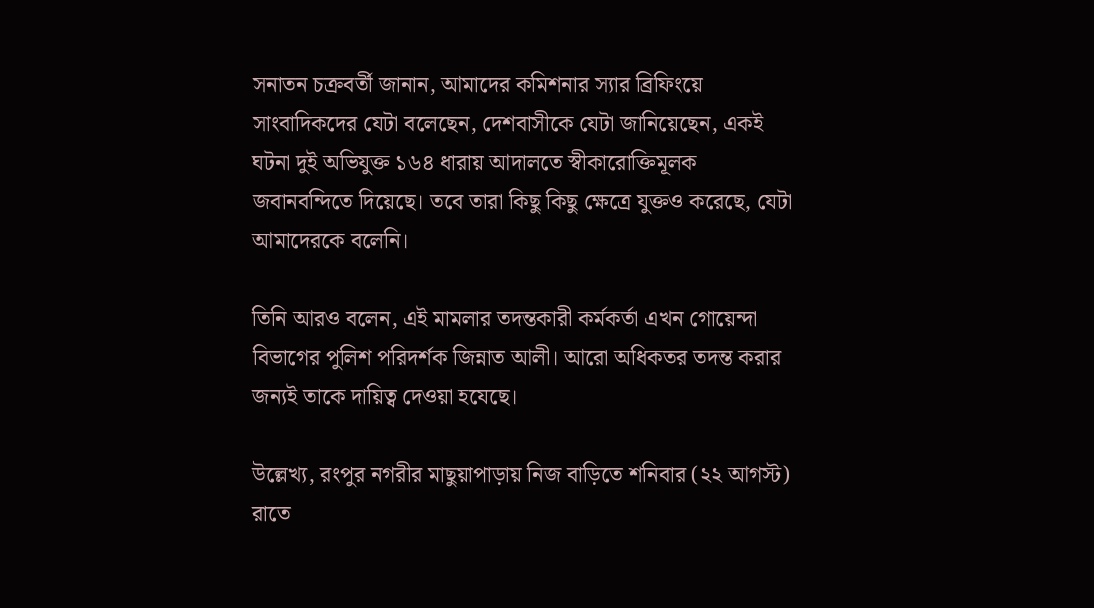সনাতন চক্রবর্তী জানান, আমাদের কমিশনার স্যার ব্রিফিংয়ে সাংবাদিকদের যেটা বলেছেন, দেশবাসীকে যেটা জানিয়েছেন, একই ঘটনা দুই অভিযুক্ত ১৬৪ ধারায় আদালতে স্বীকারোক্তিমূলক জবানবন্দিতে দিয়েছে। তবে তারা কিছু কিছু ক্ষেত্রে যুক্তও করেছে, যেটা আমাদেরকে বলেনি।

তিনি আরও বলেন, এই মামলার তদন্তকারী কর্মকর্তা এখন গোয়েন্দা বিভাগের পুলিশ পরিদর্শক জিন্নাত আলী। আরো অধিকতর তদন্ত করার জন্যই তাকে দায়িত্ব দেওয়া হযেছে।

উল্লেখ্য, রংপুর নগরীর মাছুয়াপাড়ায় নিজ বাড়িতে শনিবার (২২ আগস্ট) রাতে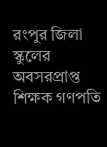রংপুর জিলা স্কুলের অবসরপ্রাপ্ত শিক্ষক গণপতি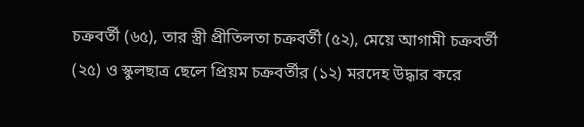চক্রবর্তী (৬৫), তার স্ত্রী প্রীতিলতা চক্রবর্তী (৫২), মেয়ে আগামী চক্রবর্তী (২৫) ও স্কুলছাত্র ছেলে প্রিয়ম চক্রবর্তীর (১২) মরদেহ উদ্ধার করে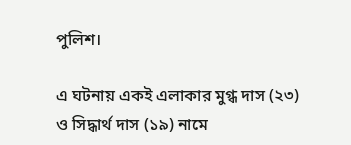পুলিশ।

এ ঘটনায় একই এলাকার মুগ্ধ দাস (২৩) ও সিদ্ধার্থ দাস (১৯) নামে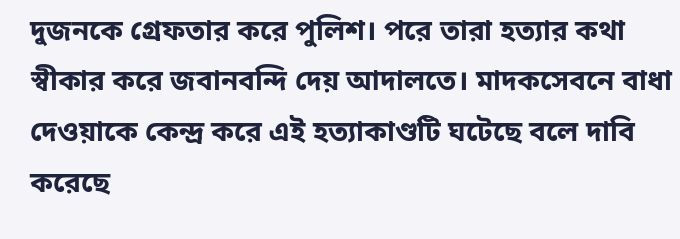দুজনকে গ্রেফতার করে পুলিশ। পরে তারা হত্যার কথা স্বীকার করে জবানবন্দি দেয় আদালতে। মাদকসেবনে বাধা দেওয়াকে কেন্দ্র করে এই হত্যাকাণ্ডটি ঘটেছে বলে দাবি করেছে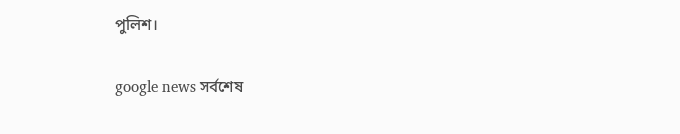পুলিশ।

google news সর্বশেষ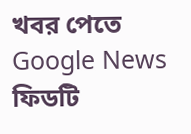খবর পেতে Google News ফিডটি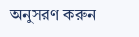অনুসরণ করুন